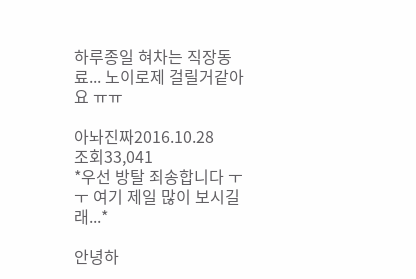하루종일 혀차는 직장동료... 노이로제 걸릴거같아요 ㅠㅠ

아놔진짜2016.10.28
조회33,041
*우선 방탈 죄송합니다 ㅜㅜ 여기 제일 많이 보시길래...*

안녕하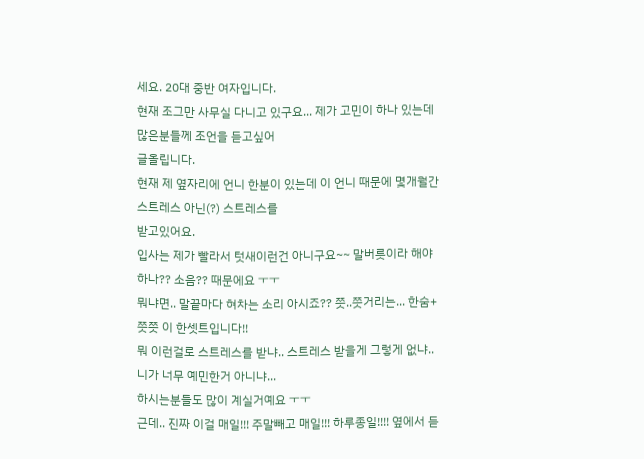세요. 20대 중반 여자입니다.
현재 조그만 사무실 다니고 있구요... 제가 고민이 하나 있는데 많은분들께 조언을 듣고싶어
글올립니다.
현재 제 옆자리에 언니 한분이 있는데 이 언니 때문에 몇개월간 스트레스 아닌(?) 스트레스를
받고있어요.
입사는 제가 빨라서 텃새이런건 아니구요~~ 말버릇이라 해야하나?? 소음?? 때문에요 ㅜㅜ
뭐냐면.. 말끝마다 혀차는 소리 아시죠?? 쯧..쯧거리는... 한숨+ 쯧쯧 이 한셋트입니다!!
뭐 이런걸로 스트레스를 받냐.. 스트레스 받을게 그렇게 없냐.. 니가 너무 예민한거 아니냐...
하시는분들도 많이 계실거예요 ㅜㅜ
근데.. 진짜 이걸 매일!!! 주말빼고 매일!!! 하루종일!!!! 옆에서 듣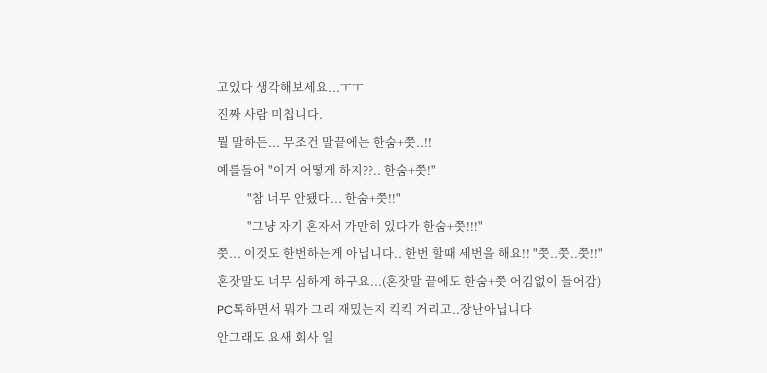고있다 생각해보세요...ㅜㅜ
진짜 사람 미칩니다.
뭘 말하든... 무조건 말끝에는 한숨+쯧..!!
예를들어 "이거 어떻게 하지??.. 한숨+쯧!"
          "참 너무 안됐다... 한숨+쯧!!"
          "그냥 자기 혼자서 가만히 있다가 한숨+쯧!!!"
쯧... 이것도 한번하는게 아닙니다.. 한번 할때 세번을 해요!! "쯧..쯧..쯧!!"
혼잣말도 너무 심하게 하구요...(혼잣말 끝에도 한숨+쯧 어김없이 들어감)
PC톡하면서 뭐가 그리 재밌는지 킥킥 거리고..장난아닙니다
안그래도 요새 회사 일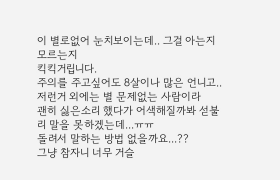이 별로없어 눈치보이는데.. 그걸 아는지 모르는지
킥킥거립니다.
주의를 주고싶어도 8살이나 많은 언니고.. 저런거 외에는 별 문제없는 사람이라
괜히 싫은소리 했다가 어색해질까봐 섣불리 말을 못하겠는데...ㅠㅠ
돌려서 말하는 방법 없을까요...??
그냥 참자니 너무 거슬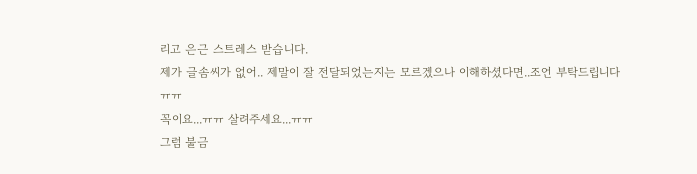리고 은근 스트레스 받습니다.
제가 글솜씨가 없어.. 제말이 잘 전달되었는지는 모르겠으나 이해하셨다면..조언 부탁드립니다
ㅠㅠ
꼭이요...ㅠㅠ 살려주세요...ㅠㅠ
그럼 불금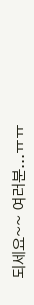되세요~~ 여러분...ㅠㅠ